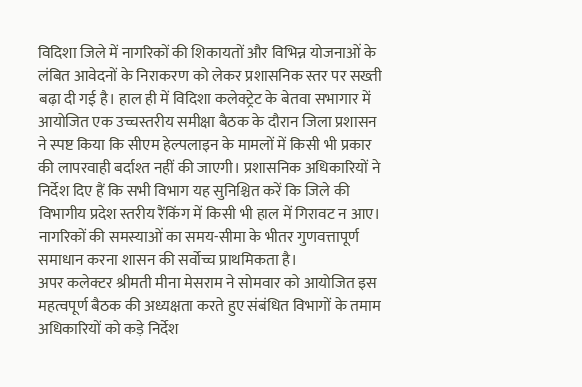विदिशा जिले में नागरिकों की शिकायतों और विभिन्न योजनाओं के लंबित आवेदनों के निराकरण को लेकर प्रशासनिक स्तर पर सख्ती बढ़ा दी गई है। हाल ही में विदिशा कलेक्ट्रेट के बेतवा सभागार में आयोजित एक उच्चस्तरीय समीक्षा बैठक के दौरान जिला प्रशासन ने स्पष्ट किया कि सीएम हेल्पलाइन के मामलों में किसी भी प्रकार की लापरवाही बर्दाश्त नहीं की जाएगी। प्रशासनिक अधिकारियों ने निर्देश दिए हैं कि सभी विभाग यह सुनिश्चित करें कि जिले की विभागीय प्रदेश स्तरीय रैंकिंग में किसी भी हाल में गिरावट न आए। नागरिकों की समस्याओं का समय-सीमा के भीतर गुणवत्तापूर्ण समाधान करना शासन की सर्वोच्च प्राथमिकता है।
अपर कलेक्टर श्रीमती मीना मेसराम ने सोमवार को आयोजित इस महत्वपूर्ण बैठक की अध्यक्षता करते हुए संबंधित विभागों के तमाम अधिकारियों को कड़े निर्देश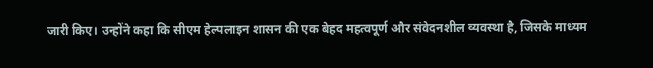जारी किए। उन्होंने कहा कि सीएम हेल्पलाइन शासन की एक बेहद महत्वपूर्ण और संवेदनशील व्यवस्था है, जिसके माध्यम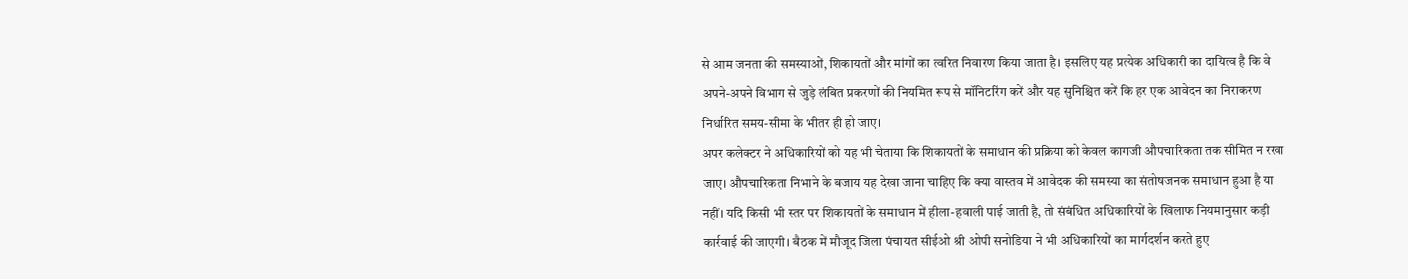से आम जनता की समस्याओं, शिकायतों और मांगों का त्वरित निवारण किया जाता है। इसलिए यह प्रत्येक अधिकारी का दायित्व है कि वे अपने-अपने विभाग से जुड़े लंबित प्रकरणों की नियमित रूप से मॉनिटरिंग करें और यह सुनिश्चित करें कि हर एक आवेदन का निराकरण निर्धारित समय-सीमा के भीतर ही हो जाए।
अपर कलेक्टर ने अधिकारियों को यह भी चेताया कि शिकायतों के समाधान की प्रक्रिया को केवल कागजी औपचारिकता तक सीमित न रखा जाए। औपचारिकता निभाने के बजाय यह देखा जाना चाहिए कि क्या वास्तव में आवेदक की समस्या का संतोषजनक समाधान हुआ है या नहीं। यदि किसी भी स्तर पर शिकायतों के समाधान में हीला-हवाली पाई जाती है, तो संबंधित अधिकारियों के खिलाफ नियमानुसार कड़ी कार्रवाई की जाएगी। बैठक में मौजूद जिला पंचायत सीईओ श्री ओपी सनोडिया ने भी अधिकारियों का मार्गदर्शन करते हुए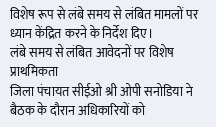विशेष रूप से लंबे समय से लंबित मामलों पर ध्यान केंद्रित करने के निर्देश दिए।
लंबे समय से लंबित आवेदनों पर विशेष प्राथमिकता
जिला पंचायत सीईओ श्री ओपी सनोडिया ने बैठक के दौरान अधिकारियों को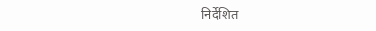निर्देशित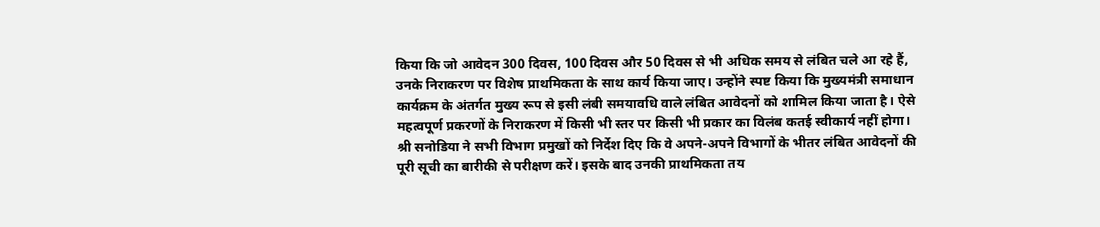किया कि जो आवेदन 300 दिवस, 100 दिवस और 50 दिवस से भी अधिक समय से लंबित चले आ रहे हैं, उनके निराकरण पर विशेष प्राथमिकता के साथ कार्य किया जाए। उन्होंने स्पष्ट किया कि मुख्यमंत्री समाधान कार्यक्रम के अंतर्गत मुख्य रूप से इसी लंबी समयावधि वाले लंबित आवेदनों को शामिल किया जाता है। ऐसे महत्वपूर्ण प्रकरणों के निराकरण में किसी भी स्तर पर किसी भी प्रकार का विलंब कतई स्वीकार्य नहीं होगा।
श्री सनोडिया ने सभी विभाग प्रमुखों को निर्देश दिए कि वे अपने-अपने विभागों के भीतर लंबित आवेदनों की पूरी सूची का बारीकी से परीक्षण करें। इसके बाद उनकी प्राथमिकता तय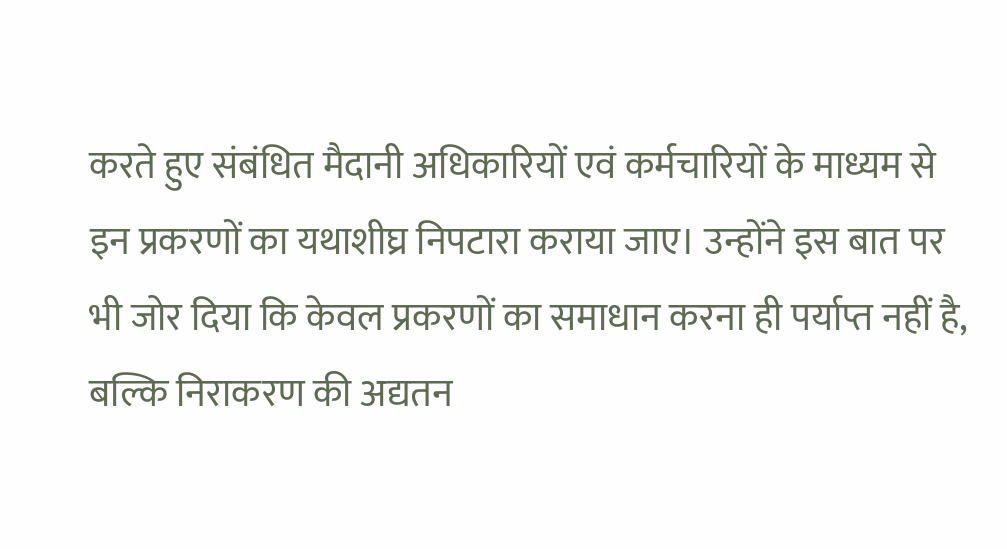करते हुए संबंधित मैदानी अधिकारियों एवं कर्मचारियों के माध्यम से इन प्रकरणों का यथाशीघ्र निपटारा कराया जाए। उन्होंने इस बात पर भी जोर दिया कि केवल प्रकरणों का समाधान करना ही पर्याप्त नहीं है, बल्कि निराकरण की अद्यतन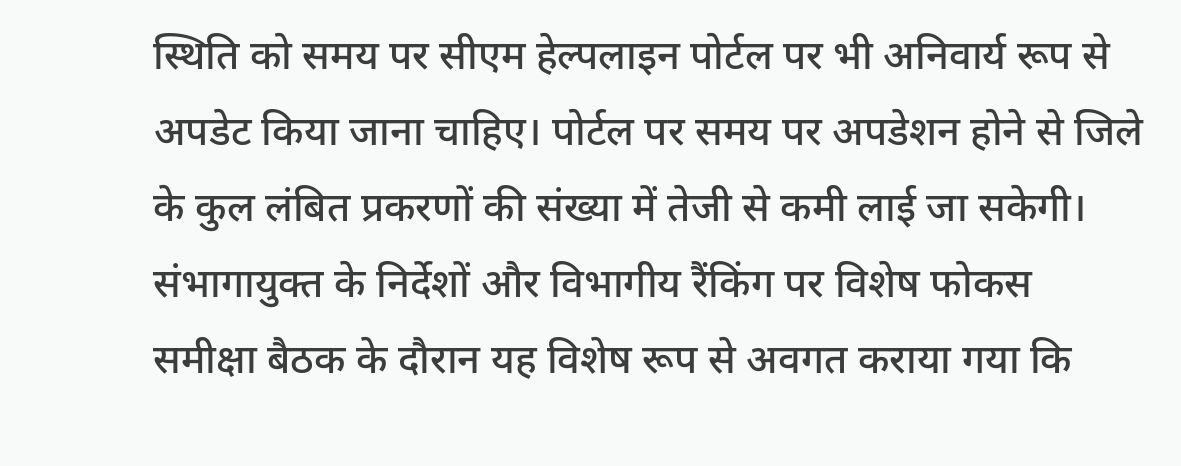स्थिति को समय पर सीएम हेल्पलाइन पोर्टल पर भी अनिवार्य रूप से अपडेट किया जाना चाहिए। पोर्टल पर समय पर अपडेशन होने से जिले के कुल लंबित प्रकरणों की संख्या में तेजी से कमी लाई जा सकेगी।
संभागायुक्त के निर्देशों और विभागीय रैंकिंग पर विशेष फोकस
समीक्षा बैठक के दौरान यह विशेष रूप से अवगत कराया गया कि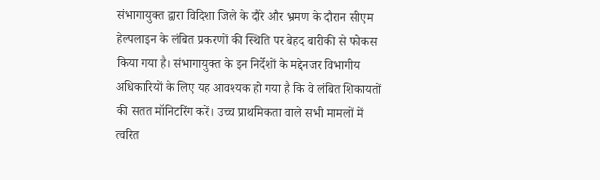संभागायुक्त द्वारा विदिशा जिले के दौरे और भ्रमण के दौरान सीएम हेल्पलाइन के लंबित प्रकरणों की स्थिति पर बेहद बारीकी से फोकस किया गया है। संभागायुक्त के इन निर्देशों के मद्देनजर विभागीय अधिकारियों के लिए यह आवश्यक हो गया है कि वे लंबित शिकायतों की सतत मॉनिटरिंग करें। उच्च प्राथमिकता वाले सभी मामलों में त्वरित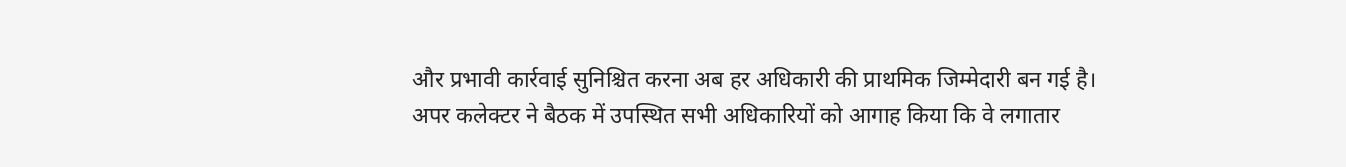और प्रभावी कार्रवाई सुनिश्चित करना अब हर अधिकारी की प्राथमिक जिम्मेदारी बन गई है।
अपर कलेक्टर ने बैठक में उपस्थित सभी अधिकारियों को आगाह किया कि वे लगातार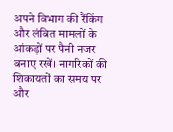अपने विभाग की रैंकिंग और लंबित मामलों के आंकड़ों पर पैनी नजर बनाए रखें। नागरिकों की शिकायतों का समय पर और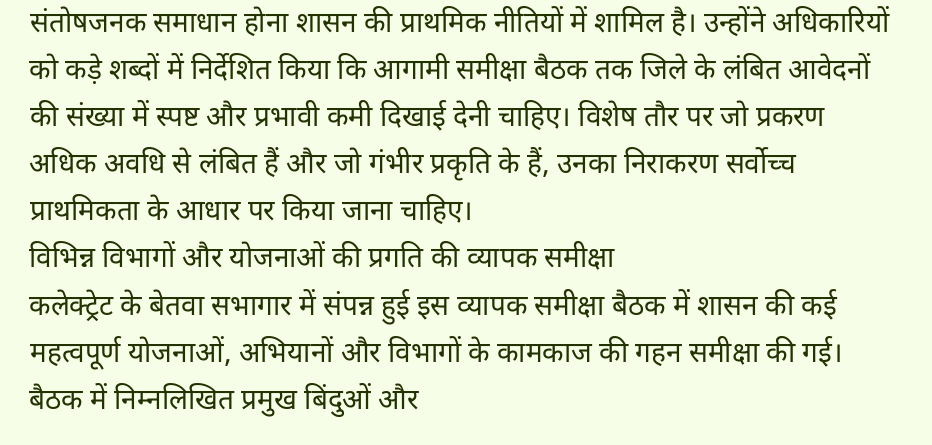संतोषजनक समाधान होना शासन की प्राथमिक नीतियों में शामिल है। उन्होंने अधिकारियों को कड़े शब्दों में निर्देशित किया कि आगामी समीक्षा बैठक तक जिले के लंबित आवेदनों की संख्या में स्पष्ट और प्रभावी कमी दिखाई देनी चाहिए। विशेष तौर पर जो प्रकरण अधिक अवधि से लंबित हैं और जो गंभीर प्रकृति के हैं, उनका निराकरण सर्वोच्च प्राथमिकता के आधार पर किया जाना चाहिए।
विभिन्न विभागों और योजनाओं की प्रगति की व्यापक समीक्षा
कलेक्ट्रेट के बेतवा सभागार में संपन्न हुई इस व्यापक समीक्षा बैठक में शासन की कई महत्वपूर्ण योजनाओं, अभियानों और विभागों के कामकाज की गहन समीक्षा की गई। बैठक में निम्नलिखित प्रमुख बिंदुओं और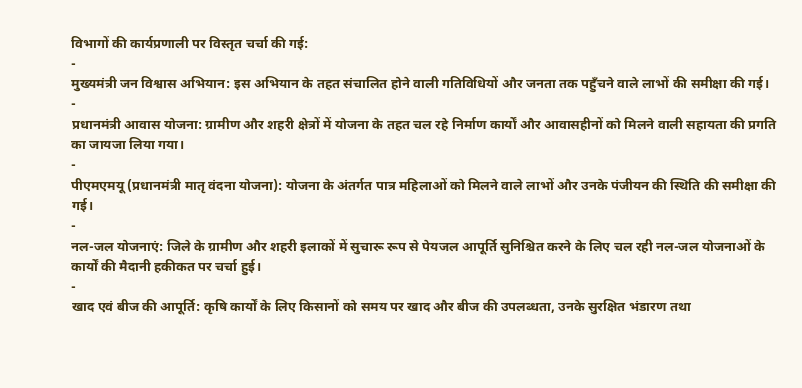विभागों की कार्यप्रणाली पर विस्तृत चर्चा की गई:
-
मुख्यमंत्री जन विश्वास अभियान: इस अभियान के तहत संचालित होने वाली गतिविधियों और जनता तक पहुँचने वाले लाभों की समीक्षा की गई।
-
प्रधानमंत्री आवास योजना: ग्रामीण और शहरी क्षेत्रों में योजना के तहत चल रहे निर्माण कार्यों और आवासहीनों को मिलने वाली सहायता की प्रगति का जायजा लिया गया।
-
पीएमएमयू (प्रधानमंत्री मातृ वंदना योजना): योजना के अंतर्गत पात्र महिलाओं को मिलने वाले लाभों और उनके पंजीयन की स्थिति की समीक्षा की गई।
-
नल-जल योजनाएं: जिले के ग्रामीण और शहरी इलाकों में सुचारू रूप से पेयजल आपूर्ति सुनिश्चित करने के लिए चल रही नल-जल योजनाओं के कार्यों की मैदानी हकीकत पर चर्चा हुई।
-
खाद एवं बीज की आपूर्ति: कृषि कार्यों के लिए किसानों को समय पर खाद और बीज की उपलब्धता, उनके सुरक्षित भंडारण तथा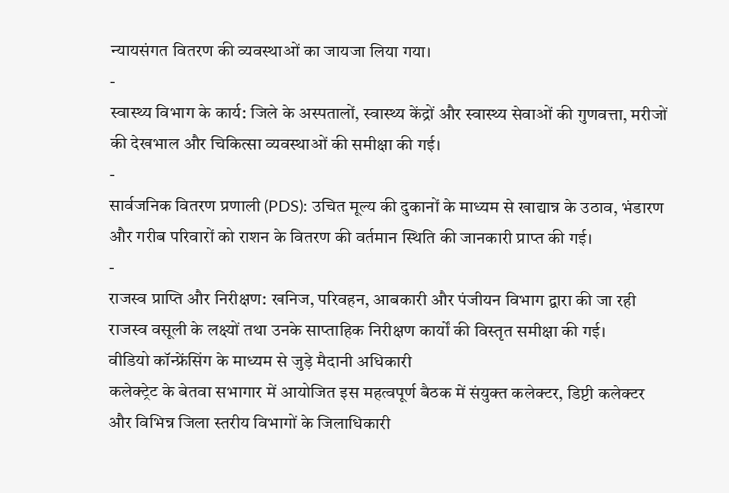न्यायसंगत वितरण की व्यवस्थाओं का जायजा लिया गया।
-
स्वास्थ्य विभाग के कार्य: जिले के अस्पतालों, स्वास्थ्य केंद्रों और स्वास्थ्य सेवाओं की गुणवत्ता, मरीजों की देखभाल और चिकित्सा व्यवस्थाओं की समीक्षा की गई।
-
सार्वजनिक वितरण प्रणाली (PDS): उचित मूल्य की दुकानों के माध्यम से खाद्यान्न के उठाव, भंडारण और गरीब परिवारों को राशन के वितरण की वर्तमान स्थिति की जानकारी प्राप्त की गई।
-
राजस्व प्राप्ति और निरीक्षण: खनिज, परिवहन, आबकारी और पंजीयन विभाग द्वारा की जा रही राजस्व वसूली के लक्ष्यों तथा उनके साप्ताहिक निरीक्षण कार्यों की विस्तृत समीक्षा की गई।
वीडियो कॉन्फ्रेंसिंग के माध्यम से जुड़े मैदानी अधिकारी
कलेक्ट्रेट के बेतवा सभागार में आयोजित इस महत्वपूर्ण बैठक में संयुक्त कलेक्टर, डिप्टी कलेक्टर और विभिन्न जिला स्तरीय विभागों के जिलाधिकारी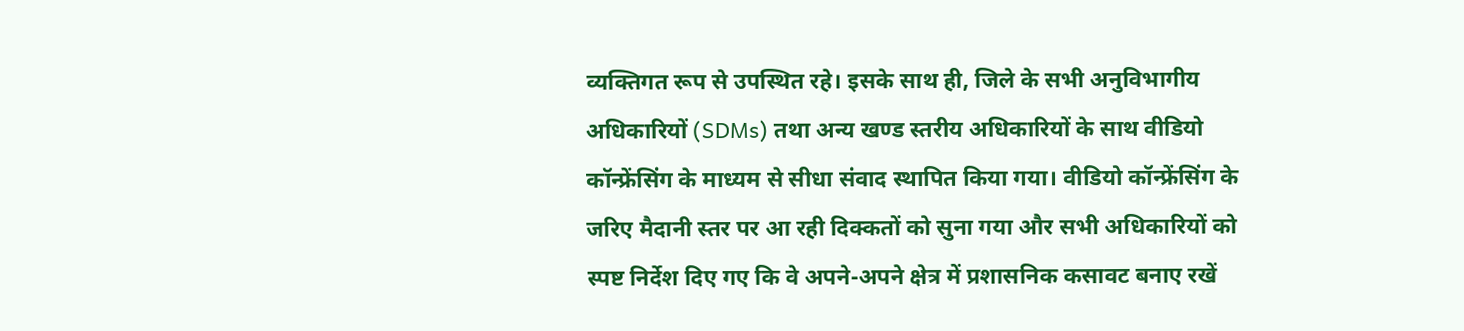व्यक्तिगत रूप से उपस्थित रहे। इसके साथ ही, जिले के सभी अनुविभागीय अधिकारियों (SDMs) तथा अन्य खण्ड स्तरीय अधिकारियों के साथ वीडियो कॉन्फ्रेंसिंग के माध्यम से सीधा संवाद स्थापित किया गया। वीडियो कॉन्फ्रेंसिंग के जरिए मैदानी स्तर पर आ रही दिक्कतों को सुना गया और सभी अधिकारियों को स्पष्ट निर्देश दिए गए कि वे अपने-अपने क्षेत्र में प्रशासनिक कसावट बनाए रखें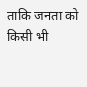ताकि जनता को किसी भी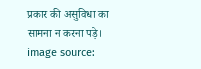प्रकार की असुविधा का सामना न करना पड़े।
image source: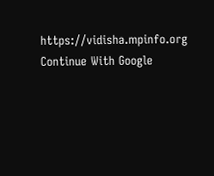https://vidisha.mpinfo.org
Continue With Google